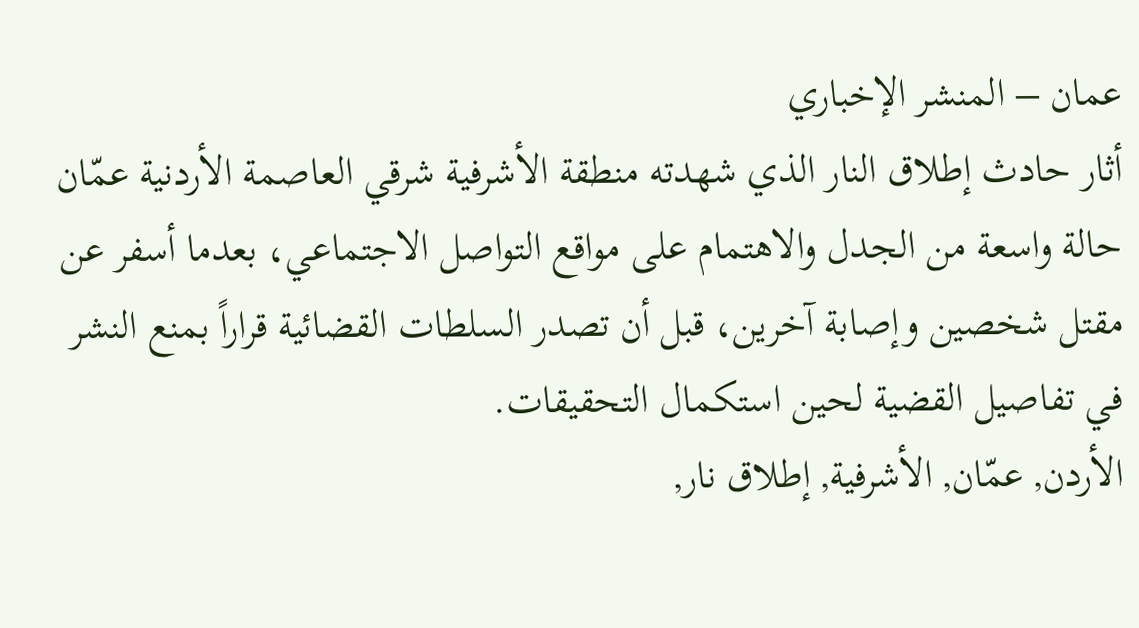عمان – المنشر الإخباري
أثار حادث إطلاق النار الذي شهدته منطقة الأشرفية شرقي العاصمة الأردنية عمّان حالة واسعة من الجدل والاهتمام على مواقع التواصل الاجتماعي، بعدما أسفر عن مقتل شخصين وإصابة آخرين، قبل أن تصدر السلطات القضائية قراراً بمنع النشر في تفاصيل القضية لحين استكمال التحقيقات.
الأردن, عمّان, الأشرفية, إطلاق نار,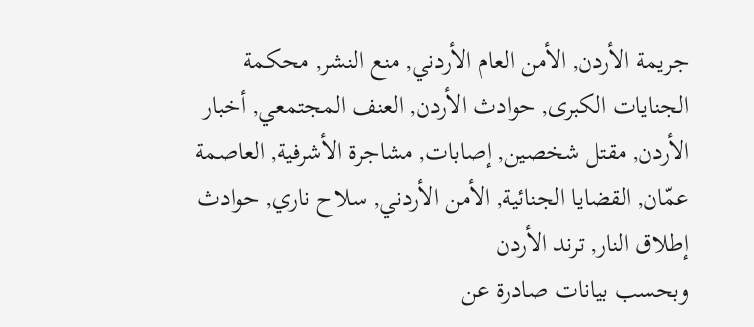جريمة الأردن, الأمن العام الأردني, منع النشر, محكمة الجنايات الكبرى, حوادث الأردن, العنف المجتمعي, أخبار الأردن, مقتل شخصين, إصابات, مشاجرة الأشرفية, العاصمة عمّان, القضايا الجنائية, الأمن الأردني, سلاح ناري, حوادث إطلاق النار, ترند الأردن
وبحسب بيانات صادرة عن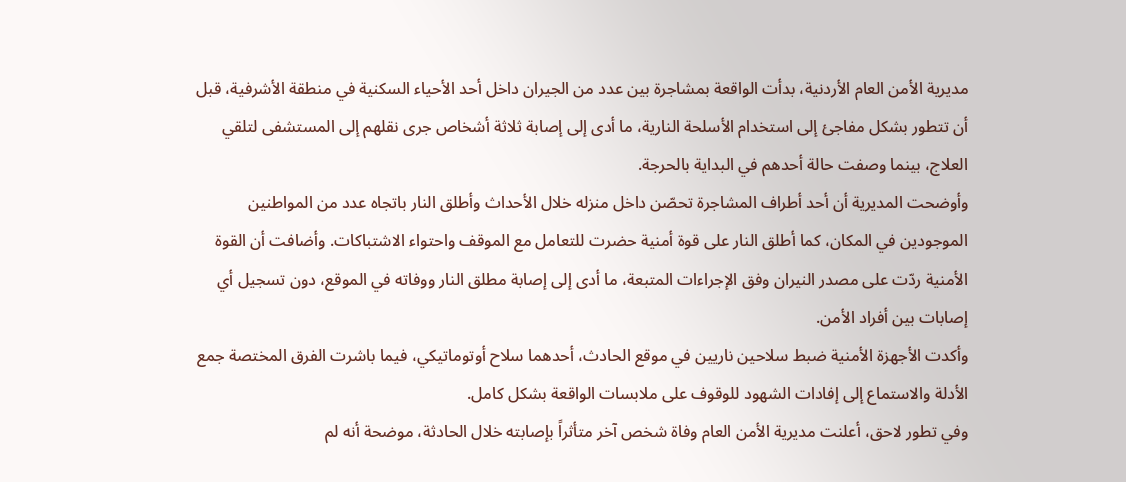مديرية الأمن العام الأردنية، بدأت الواقعة بمشاجرة بين عدد من الجيران داخل أحد الأحياء السكنية في منطقة الأشرفية، قبل أن تتطور بشكل مفاجئ إلى استخدام الأسلحة النارية، ما أدى إلى إصابة ثلاثة أشخاص جرى نقلهم إلى المستشفى لتلقي العلاج، بينما وصفت حالة أحدهم في البداية بالحرجة.
وأوضحت المديرية أن أحد أطراف المشاجرة تحصّن داخل منزله خلال الأحداث وأطلق النار باتجاه عدد من المواطنين الموجودين في المكان، كما أطلق النار على قوة أمنية حضرت للتعامل مع الموقف واحتواء الاشتباكات. وأضافت أن القوة الأمنية ردّت على مصدر النيران وفق الإجراءات المتبعة، ما أدى إلى إصابة مطلق النار ووفاته في الموقع، دون تسجيل أي إصابات بين أفراد الأمن.
وأكدت الأجهزة الأمنية ضبط سلاحين ناريين في موقع الحادث، أحدهما سلاح أوتوماتيكي، فيما باشرت الفرق المختصة جمع الأدلة والاستماع إلى إفادات الشهود للوقوف على ملابسات الواقعة بشكل كامل.
وفي تطور لاحق، أعلنت مديرية الأمن العام وفاة شخص آخر متأثراً بإصابته خلال الحادثة، موضحة أنه لم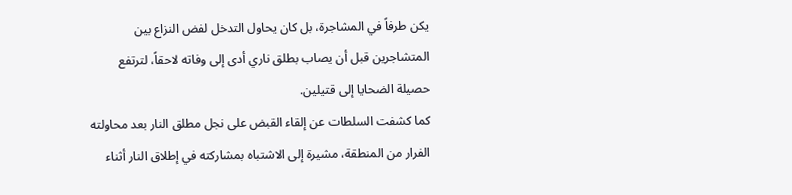يكن طرفاً في المشاجرة، بل كان يحاول التدخل لفض النزاع بين المتشاجرين قبل أن يصاب بطلق ناري أدى إلى وفاته لاحقاً، لترتفع حصيلة الضحايا إلى قتيلين.
كما كشفت السلطات عن إلقاء القبض على نجل مطلق النار بعد محاولته الفرار من المنطقة، مشيرة إلى الاشتباه بمشاركته في إطلاق النار أثناء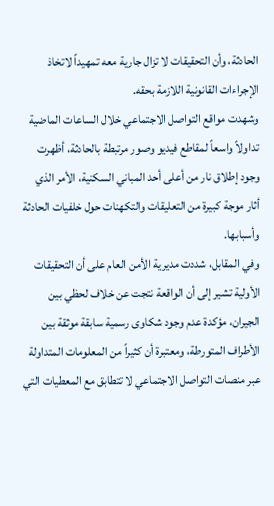الحادثة، وأن التحقيقات لا تزال جارية معه تمهيداً لاتخاذ الإجراءات القانونية اللازمة بحقه.
وشهدت مواقع التواصل الاجتماعي خلال الساعات الماضية تداولاً واسعاً لمقاطع فيديو وصور مرتبطة بالحادثة، أظهرت وجود إطلاق نار من أعلى أحد المباني السكنية، الأمر الذي أثار موجة كبيرة من التعليقات والتكهنات حول خلفيات الحادثة وأسبابها.
وفي المقابل، شددت مديرية الأمن العام على أن التحقيقات الأولية تشير إلى أن الواقعة نتجت عن خلاف لحظي بين الجيران، مؤكدة عدم وجود شكاوى رسمية سابقة موثقة بين الأطراف المتورطة، ومعتبرة أن كثيراً من المعلومات المتداولة عبر منصات التواصل الاجتماعي لا تتطابق مع المعطيات التي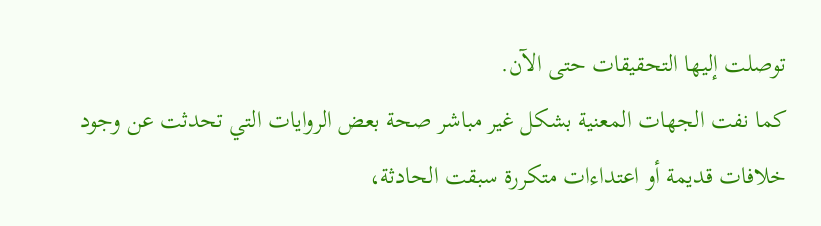توصلت إليها التحقيقات حتى الآن.
كما نفت الجهات المعنية بشكل غير مباشر صحة بعض الروايات التي تحدثت عن وجود خلافات قديمة أو اعتداءات متكررة سبقت الحادثة،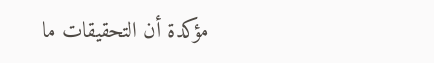مؤكدة أن التحقيقات ما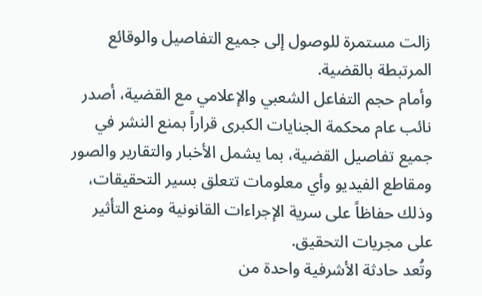زالت مستمرة للوصول إلى جميع التفاصيل والوقائع المرتبطة بالقضية.
وأمام حجم التفاعل الشعبي والإعلامي مع القضية، أصدر نائب عام محكمة الجنايات الكبرى قراراً بمنع النشر في جميع تفاصيل القضية، بما يشمل الأخبار والتقارير والصور ومقاطع الفيديو وأي معلومات تتعلق بسير التحقيقات، وذلك حفاظاً على سرية الإجراءات القانونية ومنع التأثير على مجريات التحقيق.
وتُعد حادثة الأشرفية واحدة من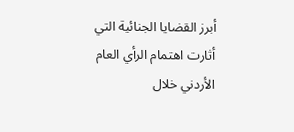أبرز القضايا الجنائية التي أثارت اهتمام الرأي العام الأردني خلال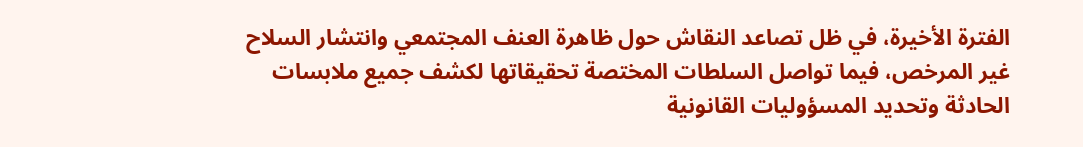الفترة الأخيرة، في ظل تصاعد النقاش حول ظاهرة العنف المجتمعي وانتشار السلاح غير المرخص، فيما تواصل السلطات المختصة تحقيقاتها لكشف جميع ملابسات الحادثة وتحديد المسؤوليات القانونية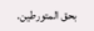بحق المتورطين.